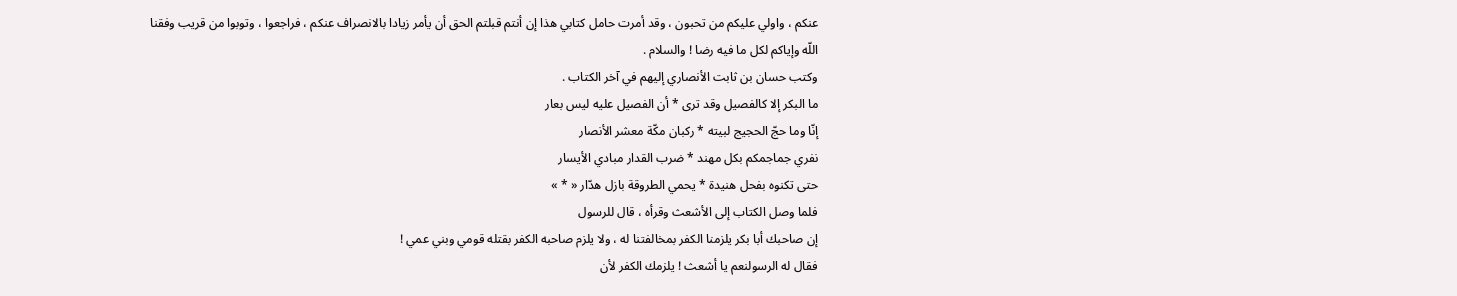عنكم ، واولي عليكم من تحبون ، وقد أمرت حامل كتابي هذا إن أنتم قبلتم الحق أن يأمر زيادا بالانصراف عنكم ، فراجعوا ، وتوبوا من قريب وفقنا اللّه وإياكم لكل ما فيه رضا ! والسلام .
وكتب حسان بن ثابت الأنصاري إليهم في آخر الكتاب .
ما البكر إلا كالفصيل وقد ترى * أن الفصيل عليه ليس بعار
إنّا وما حجّ الحجيج لبيته * ركبان مكّة معشر الأنصار
نفري جماجمكم بكل مهند * ضرب القدار مبادي الأيسار
حتى تكنوه بفحل هنيدة * يحمي الطروقة بازل هدّار « * »
فلما وصل الكتاب إلى الأشعث وقرأه ، قال للرسول
إن صاحبك أبا بكر يلزمنا الكفر بمخالفتنا له ، ولا يلزم صاحبه الكفر بقتله قومي وبني عمي !
فقال له الرسولنعم يا أشعث ! يلزمك الكفر لأن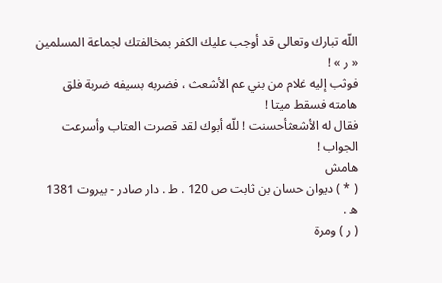اللّه تبارك وتعالى قد أوجب عليك الكفر بمخالفتك لجماعة المسلمين « ر » !
فوثب إليه غلام من بني عم الأشعث ، فضربه بسيفه ضربة فلق هامته فسقط ميتا !
فقال له الأشعثأحسنت ! للّه أبوك لقد قصرت العتاب وأسرعت الجواب !
هامش
( * ) ديوان حسان بن ثابت ص 120 . ط . دار صادر - بيروت 1381 ه .
( ر ) ومرة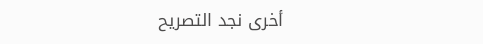أخرى نجد التصريح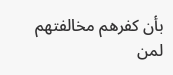بأن كفرهم مخالفتهم لمن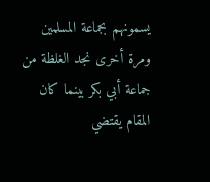يسمونهم بجماعة المسلمين ومرة أخرى نجد الغلظة من جماعة أبي بكر بينما كان المقام يقتضي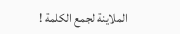الملاينة لجمع الكلمة !